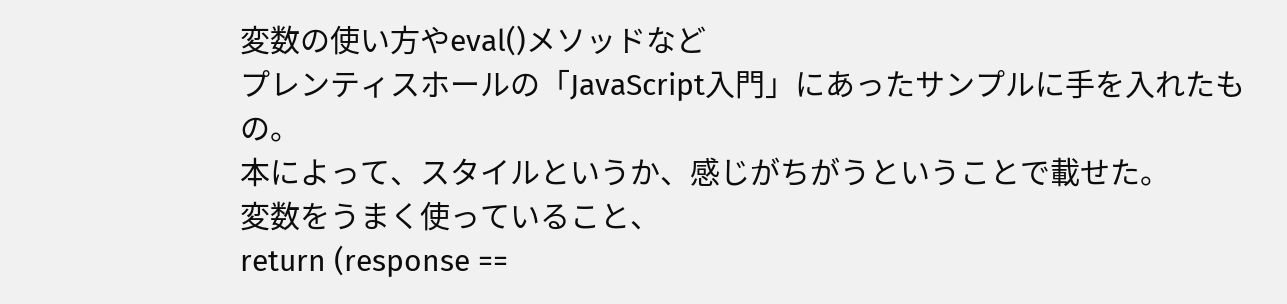変数の使い方やeval()メソッドなど
プレンティスホールの「JavaScript入門」にあったサンプルに手を入れたもの。
本によって、スタイルというか、感じがちがうということで載せた。
変数をうまく使っていること、
return (response ==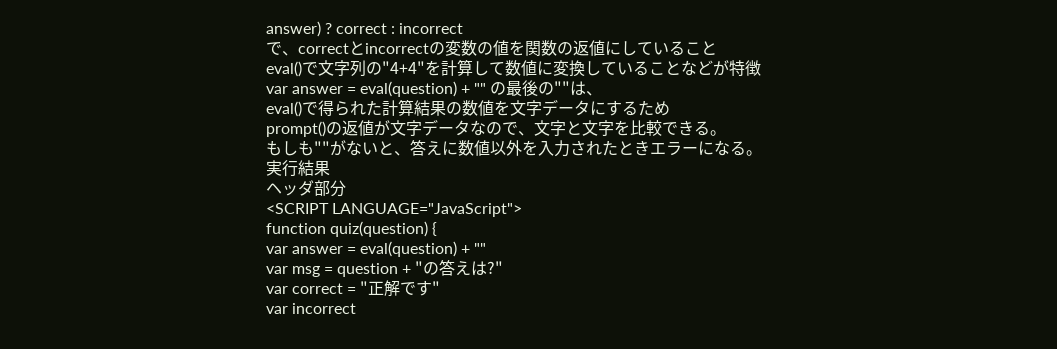answer) ? correct : incorrect
で、correctとincorrectの変数の値を関数の返値にしていること
eval()で文字列の"4+4"を計算して数値に変換していることなどが特徴
var answer = eval(question) + "" の最後の""は、
eval()で得られた計算結果の数値を文字データにするため
prompt()の返値が文字データなので、文字と文字を比較できる。
もしも""がないと、答えに数値以外を入力されたときエラーになる。
実行結果
ヘッダ部分
<SCRIPT LANGUAGE="JavaScript">
function quiz(question) {
var answer = eval(question) + ""
var msg = question + "の答えは?"
var correct = "正解です"
var incorrect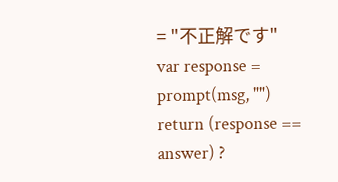= "不正解です"
var response = prompt(msg, "")
return (response == answer) ?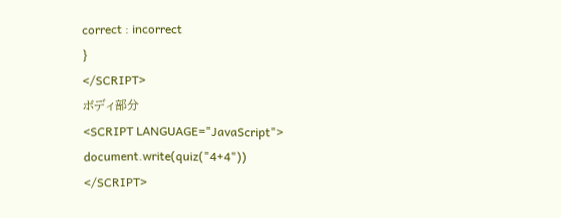correct : incorrect
}
</SCRIPT>
ボディ部分
<SCRIPT LANGUAGE="JavaScript">
document.write(quiz("4+4"))
</SCRIPT>